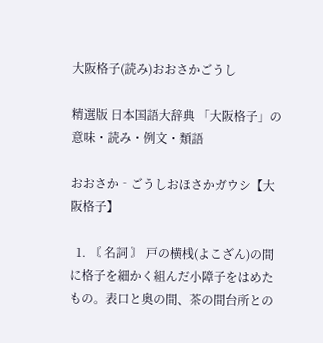大阪格子(読み)おおさかごうし

精選版 日本国語大辞典 「大阪格子」の意味・読み・例文・類語

おおさか‐ごうしおほさかガウシ【大阪格子】

  1. 〘 名詞 〙 戸の横桟(よこざん)の間に格子を細かく組んだ小障子をはめたもの。表口と奥の間、茶の間台所との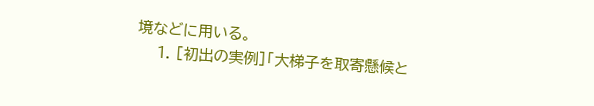境などに用いる。
    1. [初出の実例]「大梯子を取寄懸候と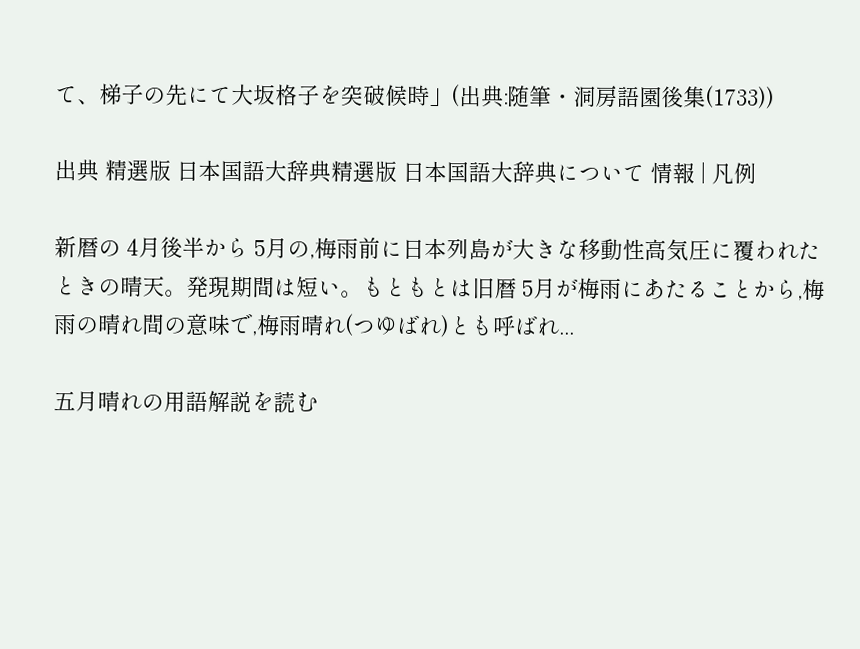て、梯子の先にて大坂格子を突破候時」(出典:随筆・洞房語園後集(1733))

出典 精選版 日本国語大辞典精選版 日本国語大辞典について 情報 | 凡例

新暦の 4月後半から 5月の,梅雨前に日本列島が大きな移動性高気圧に覆われたときの晴天。発現期間は短い。もともとは旧暦 5月が梅雨にあたることから,梅雨の晴れ間の意味で,梅雨晴れ(つゆばれ)とも呼ばれ...

五月晴れの用語解説を読む